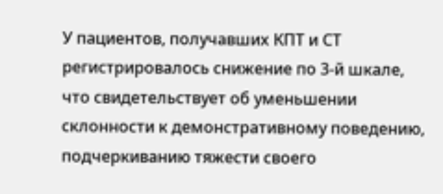У пациентов, получавших КПТ и СТ регистрировалось снижение по 3-й шкале, что свидетельствует об уменьшении склонности к демонстративному поведению, подчеркиванию тяжести своего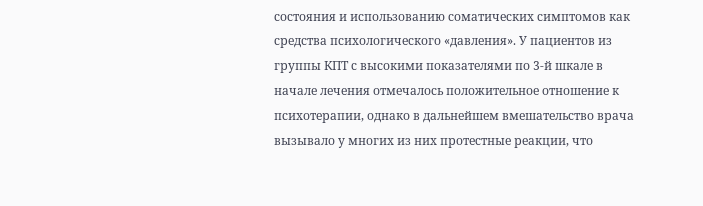состояния и использованию соматических симптомов как средства психологического «давления». У пациентов из группы КПТ с высокими показателями по 3-й шкале в начале лечения отмечалось положительное отношение к психотерапии, однако в дальнейшем вмешательство врача вызывало у многих из них протестные реакции, что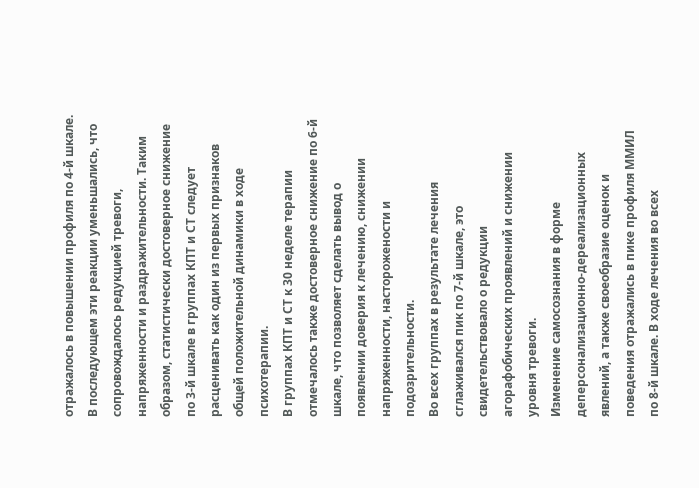отражалось в повышении профиля по 4-й шкале. В последующем эти реакции уменьшались, что сопровождалось редукцией тревоги, напряженности и раздражительности. Таким образом, статистически достоверное снижение по 3-й шкале в группах КПТ и СТ следует расценивать как один из первых признаков общей положительной динамики в ходе психотерапии.
В группах КПТ и СТ к 30 неделе терапии отмечалось также достоверное снижение по 6-й шкале, что позволяет сделать вывод о появлении доверия к лечению, снижении напряженности, насторожености и подозрительности.
Во всех группах в результате лечения сглаживался пик по 7-й шкале, это свидетельствовало о редукции агорафобических проявлений и снижении уровня тревоги.
Изменение самосознания в форме деперсонализационно-дереализационных явлений, а также своеобразие оценок и поведения отражались в пике профиля ММИЛ по 8-й шкале. В ходе лечения во всех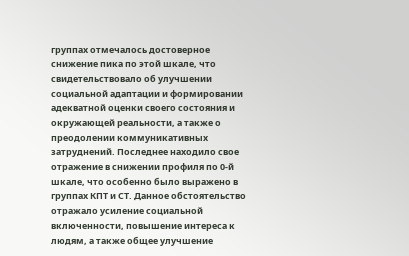группах отмечалось достоверное снижение пика по этой шкале, что свидетельствовало об улучшении социальной адаптации и формировании адекватной оценки своего состояния и окружающей реальности, а также о преодолении коммуникативных затруднений. Последнее находило свое отражение в снижении профиля по 0-й шкале, что особенно было выражено в группах КПТ и СТ. Данное обстоятельство отражало усиление социальной включенности, повышение интереса к людям, а также общее улучшение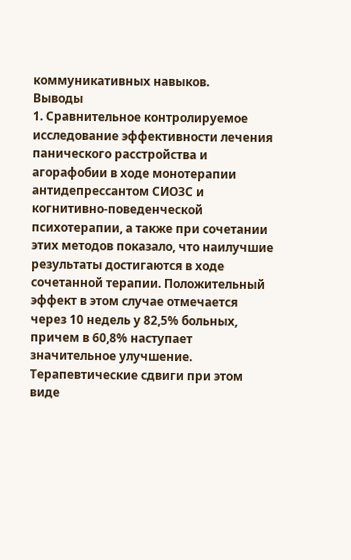коммуникативных навыков.
Выводы
1. Сравнительное контролируемое исследование эффективности лечения панического расстройства и агорафобии в ходе монотерапии антидепрессантом СИОЗС и когнитивно-поведенческой психотерапии, а также при сочетании этих методов показало, что наилучшие результаты достигаются в ходе сочетанной терапии. Положительный эффект в этом случае отмечается через 10 недель у 82,5% больных, причем в 60,8% наступает значительное улучшение. Терапевтические сдвиги при этом виде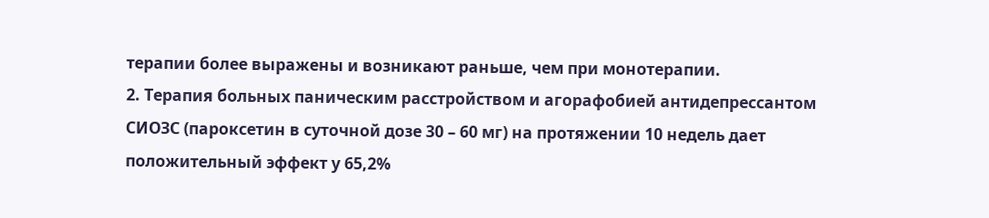терапии более выражены и возникают раньше, чем при монотерапии.
2. Терапия больных паническим расстройством и агорафобией антидепрессантом СИОЗС (пароксетин в суточной дозе 30 – 60 мг) на протяжении 10 недель дает положительный эффект у 65,2%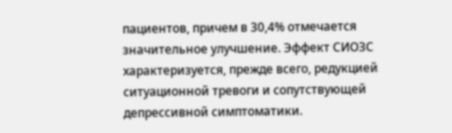пациентов, причем в 30,4% отмечается значительное улучшение. Эффект СИОЗС характеризуется, прежде всего, редукцией ситуационной тревоги и сопутствующей депрессивной симптоматики.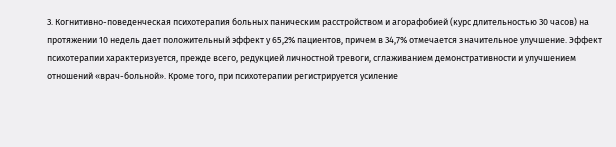3. Когнитивно-поведенческая психотерапия больных паническим расстройством и агорафобией (курс длительностью 30 часов) на протяжении 10 недель дает положительный эффект у 65,2% пациентов, причем в 34,7% отмечается значительное улучшение. Эффект психотерапии характеризуется, прежде всего, редукцией личностной тревоги, сглаживанием демонстративности и улучшением отношений «врач-больной». Кроме того, при психотерапии регистрируется усиление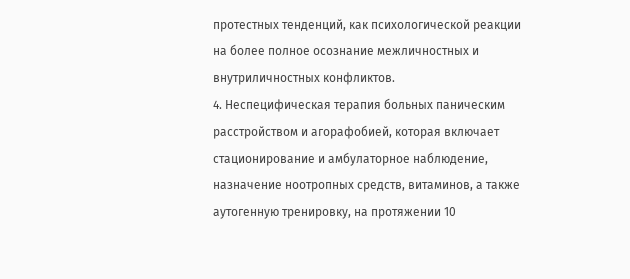протестных тенденций, как психологической реакции на более полное осознание межличностных и внутриличностных конфликтов.
4. Неспецифическая терапия больных паническим расстройством и агорафобией, которая включает стационирование и амбулаторное наблюдение, назначение ноотропных средств, витаминов, а также аутогенную тренировку, на протяжении 10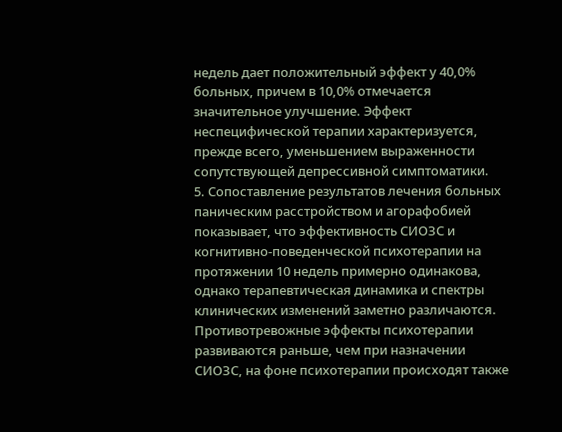недель дает положительный эффект у 40,0% больных, причем в 10,0% отмечается значительное улучшение. Эффект неспецифической терапии характеризуется, прежде всего, уменьшением выраженности сопутствующей депрессивной симптоматики.
5. Сопоставление результатов лечения больных паническим расстройством и агорафобией показывает, что эффективность СИОЗС и когнитивно-поведенческой психотерапии на протяжении 10 недель примерно одинакова, однако терапевтическая динамика и спектры клинических изменений заметно различаются. Противотревожные эффекты психотерапии развиваются раньше, чем при назначении СИОЗС, на фоне психотерапии происходят также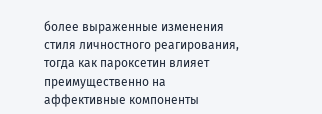более выраженные изменения стиля личностного реагирования, тогда как пароксетин влияет преимущественно на аффективные компоненты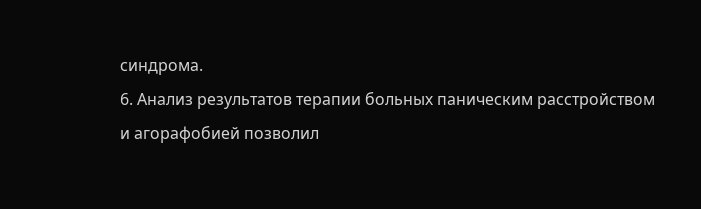синдрома.
6. Анализ результатов терапии больных паническим расстройством и агорафобией позволил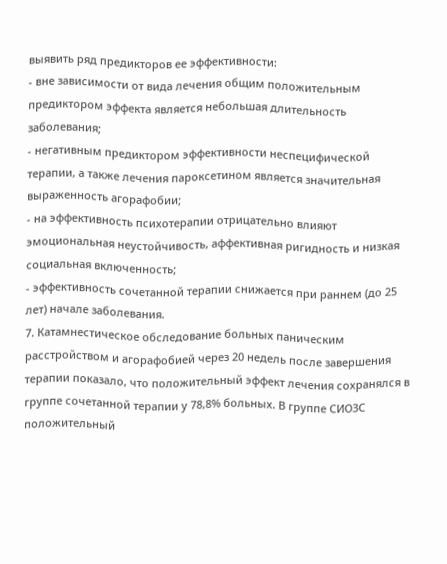выявить ряд предикторов ее эффективности:
- вне зависимости от вида лечения общим положительным предиктором эффекта является небольшая длительность заболевания;
- негативным предиктором эффективности неспецифической терапии, а также лечения пароксетином является значительная выраженность агорафобии;
- на эффективность психотерапии отрицательно влияют эмоциональная неустойчивость, аффективная ригидность и низкая социальная включенность;
- эффективность сочетанной терапии снижается при раннем (до 25 лет) начале заболевания.
7. Катамнестическое обследование больных паническим расстройством и агорафобией через 20 недель после завершения терапии показало, что положительный эффект лечения сохранялся в группе сочетанной терапии у 78,8% больных. В группе СИОЗС положительный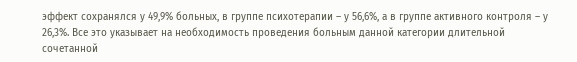эффект сохранялся у 49,9% больных, в группе психотерапии – у 56,6%, а в группе активного контроля – у 26,3%. Все это указывает на необходимость проведения больным данной категории длительной сочетанной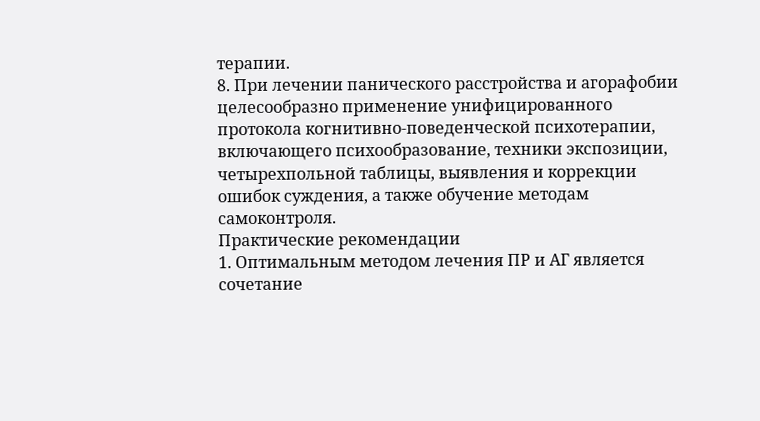терапии.
8. При лечении панического расстройства и агорафобии целесообразно применение унифицированного протокола когнитивно-поведенческой психотерапии, включающего психообразование, техники экспозиции, четырехпольной таблицы, выявления и коррекции ошибок суждения, а также обучение методам самоконтроля.
Практические рекомендации
1. Оптимальным методом лечения ПР и АГ является сочетание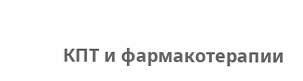КПТ и фармакотерапии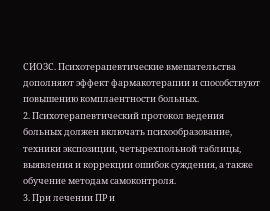СИОЗС. Психотерапевтические вмешательства дополняют эффект фармакотерапии и способствуют повышению комплаентности больных.
2. Психотерапевтический протокол ведения больных должен включать психообразование, техники экспозиции, четырехпольной таблицы, выявления и коррекции ошибок суждения, а также обучение методам самоконтроля.
3. При лечении ПР и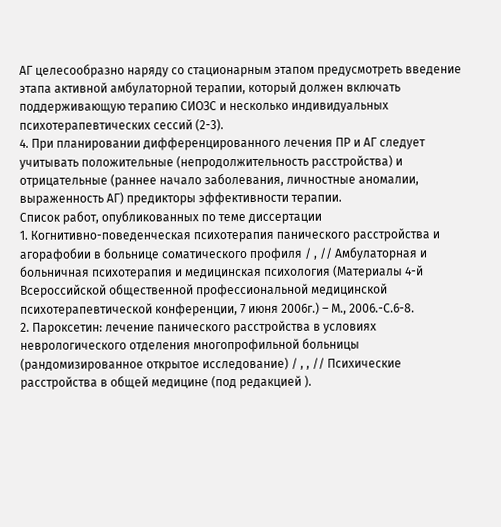АГ целесообразно наряду со стационарным этапом предусмотреть введение этапа активной амбулаторной терапии, который должен включать поддерживающую терапию СИОЗС и несколько индивидуальных психотерапевтических сессий (2-3).
4. При планировании дифференцированного лечения ПР и АГ следует учитывать положительные (непродолжительность расстройства) и отрицательные (раннее начало заболевания, личностные аномалии, выраженность АГ) предикторы эффективности терапии.
Список работ, опубликованных по теме диссертации
1. Когнитивно-поведенческая психотерапия панического расстройства и агорафобии в больнице соматического профиля / , // Амбулаторная и больничная психотерапия и медицинская психология (Материалы 4-й Всероссийской общественной профессиональной медицинской психотерапевтической конференции, 7 июня 2006г.) – М., 2006.-С.6-8.
2. Пароксетин: лечение панического расстройства в условиях неврологического отделения многопрофильной больницы (рандомизированное открытое исследование) / , , // Психические расстройства в общей медицине (под редакцией ).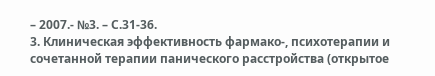– 2007.- №3. – С.31-36.
3. Клиническая эффективность фармако-, психотерапии и сочетанной терапии панического расстройства (открытое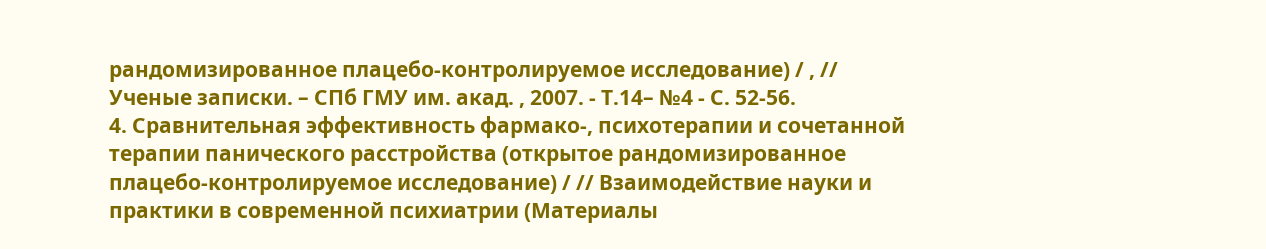рандомизированное плацебо-контролируемое исследование) / , // Ученые записки. – СПб ГМУ им. акад. , 2007. - Т.14– №4 - С. 52-56.
4. Сравнительная эффективность фармако-, психотерапии и сочетанной терапии панического расстройства (открытое рандомизированное плацебо-контролируемое исследование) / // Взаимодействие науки и практики в современной психиатрии (Материалы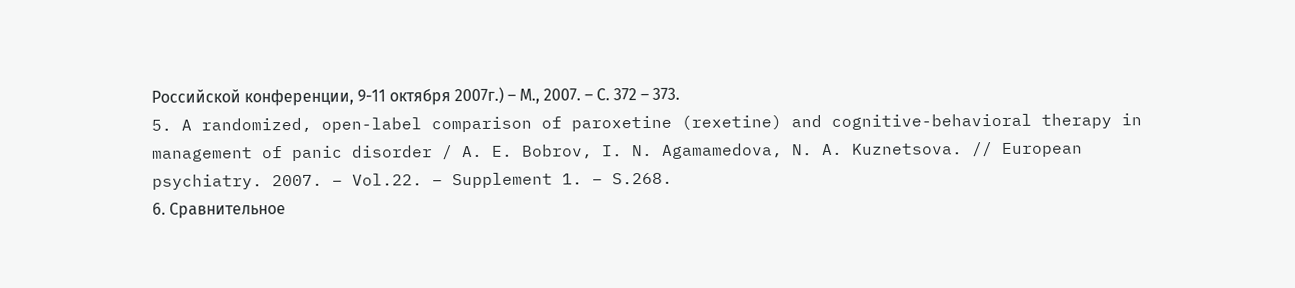Российской конференции, 9-11 октября 2007г.) – М., 2007. – С. 372 – 373.
5. A randomized, open-label comparison of paroxetine (rexetine) and cognitive-behavioral therapy in management of panic disorder / A. E. Bobrov, I. N. Agamamedova, N. A. Kuznetsova. // European psychiatry. 2007. – Vol.22. – Supplement 1. – S.268.
6. Сравнительное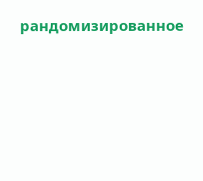рандомизированное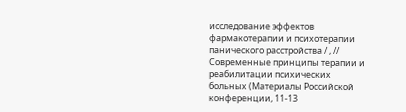исследование эффектов фармакотерапии и психотерапии панического расстройства / , // Современные принципы терапии и реабилитации психических больных (Материалы Российской конференции, 11-13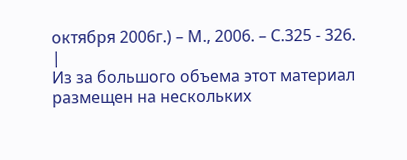октября 2006г.) – М., 2006. – С.325 - 326.
|
Из за большого объема этот материал размещен на нескольких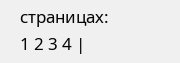страницах:
1 2 3 4 |